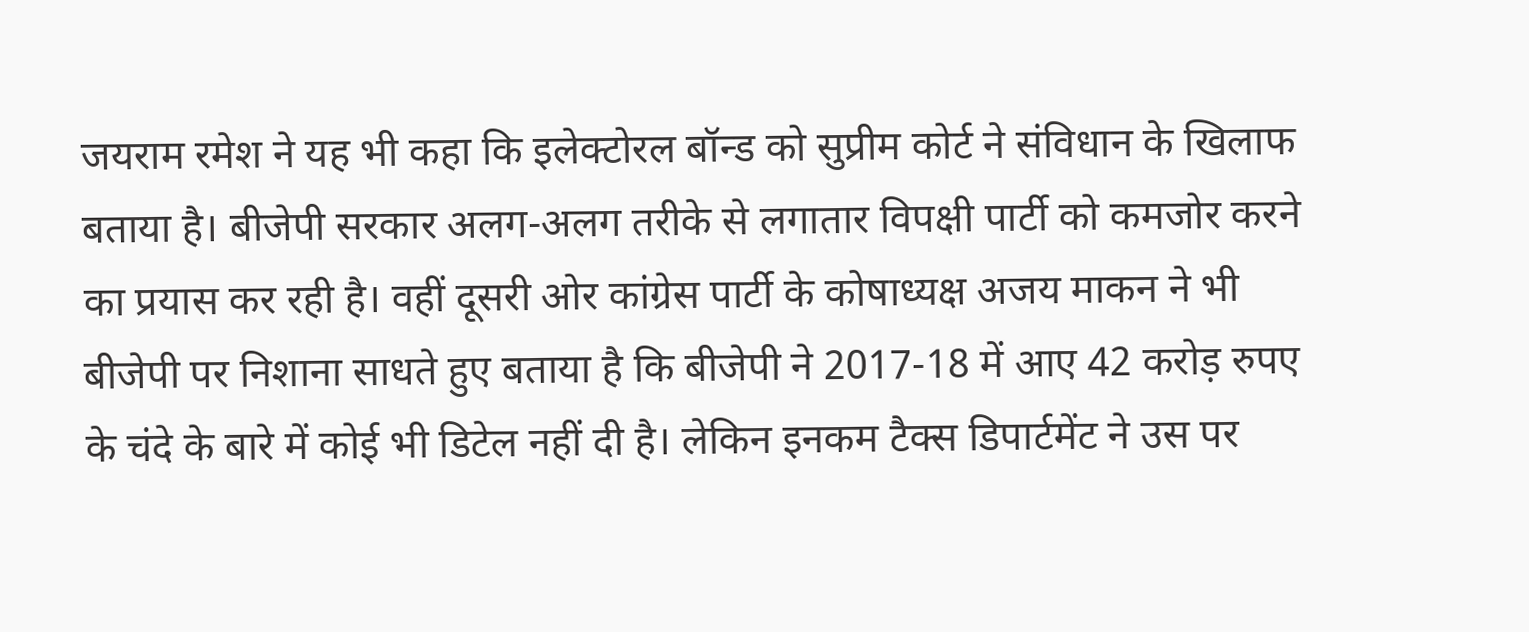जयराम रमेश ने यह भी कहा कि इलेक्टोरल बॉन्ड को सुप्रीम कोर्ट ने संविधान के खिलाफ बताया है। बीजेपी सरकार अलग-अलग तरीके से लगातार विपक्षी पार्टी को कमजोर करने का प्रयास कर रही है। वहीं दूसरी ओर कांग्रेस पार्टी के कोषाध्यक्ष अजय माकन ने भी बीजेपी पर निशाना साधते हुए बताया है कि बीजेपी ने 2017-18 में आए 42 करोड़ रुपए के चंदे के बारे में कोई भी डिटेल नहीं दी है। लेकिन इनकम टैक्स डिपार्टमेंट ने उस पर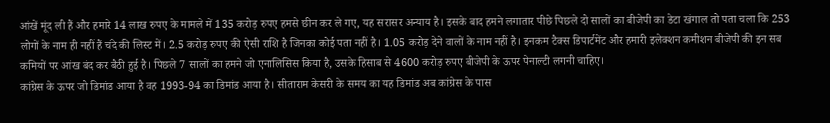आंखें मूंद ली हैं और हमारे 14 लाख रुपए के मामले में 135 करोड़ रुपए हमसे छीन कर ले गए, यह सरासर अन्याय है। इसके बाद हमने लगातार पीछे पिछले दो सालों का बीजेपी का डेटा खंगाल तो पता चला कि 253 लोगों के नाम ही नहीं हैं चंदे की लिस्ट में। 2.5 करोड़ रुपए की ऐसी राशि है जिनका कोई पता नहीं है। 1.05 करोड़ देने वालों के नाम नहीं है। इनकम टैक्स डिपार्टमेंट और हमारी इलेक्शन कमीशन बीजेपी की इन सब कमियों पर आंख बंद कर बैठी हुई है। पिछले 7 सालों का हमने जो एनालिसिस किया है, उसके हिसाब से 4600 करोड़ रुपए बीजेपी के ऊपर पेनाल्टी लगनी चाहिए।
कांग्रेस के ऊपर जो डिमांड आया है वह 1993-94 का डिमांड आया है। सीताराम केसरी के समय का यह डिमांड अब कांग्रेस के पास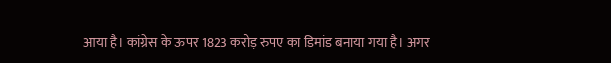आया है। कांग्रेस के ऊपर 1823 करोड़ रुपए का डिमांड बनाया गया है। अगर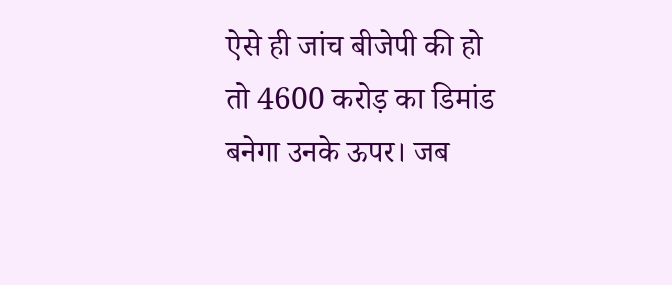ऐसे ही जांच बीजेपी की हो तो 4600 करोड़ का डिमांड बनेगा उनके ऊपर। जब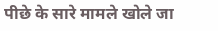पीछे के सारे मामले खोले जा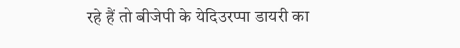रहे हैं तो बीजेपी के येदिउरप्पा डायरी का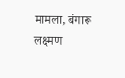मामला, बंगारू लक्ष्मण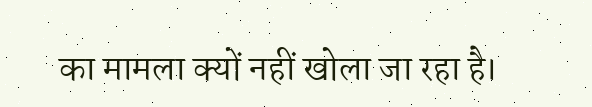का मामला क्यों नहीं खोला जा रहा है।